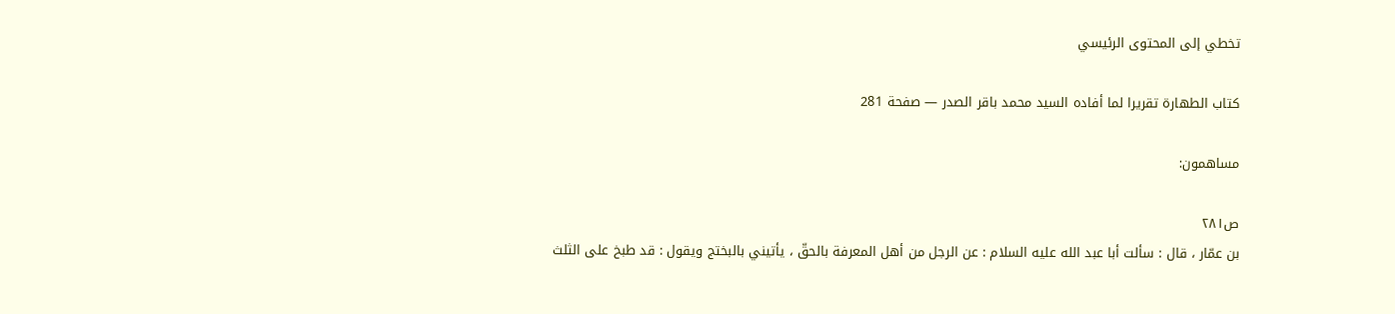تخطي إلى المحتوى الرئيسي

كتاب الطهارة تقريرا لما أفاده السيد محمد باقر الصدر — صفحة 281

مساهمون:

ص٢٨١
بن عمّار ، قال : سألت أبا عبد الله عليه السلام : عن الرجل من أهل المعرفة بالحقّ ، يأتيني بالبختج ويقول : قد طبخ على الثلث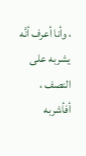، وأنا أعرف أنَّه يشربه على النصف ، أفأشربه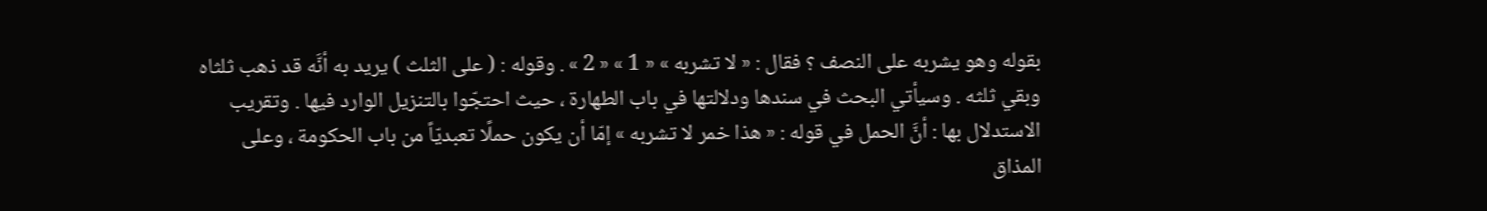بقوله وهو يشربه على النصف ؟ فقال : « لا تشربه » « 1 » « 2 » . وقوله : ( على الثلث ) يريد به أنَّه قد ذهب ثلثاه وبقي ثلثه . وسيأتي البحث في سندها ودلالتها في باب الطهارة ، حيث احتجّوا بالتنزيل الوارد فيها . وتقريب الاستدلال بها : أنَّ الحمل في قوله : « هذا خمر لا تشربه » إمّا أن يكون حملًا تعبديّاً من باب الحكومة ، وعلى المذاق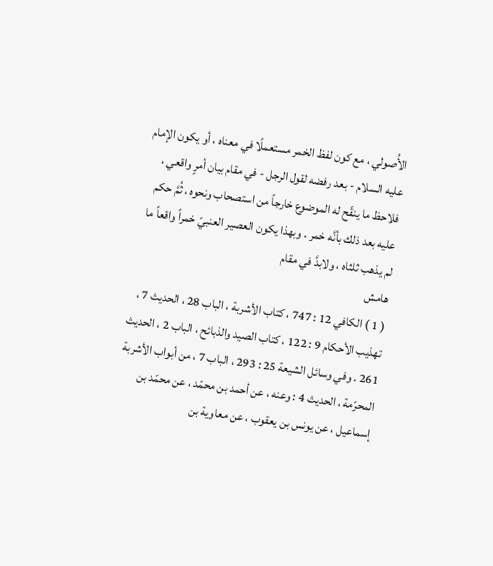الأُصولي ، مع كون لفظ الخمر مستعملًا في معناه ، أو يكون الإمام عليه السلام - بعد رفضه لقول الرجل - في مقام بيان أمرٍ واقعي ، فلاحظ ما ينقّح له الموضوع خارجاً من استصحاب ونحوه ، ثُمَّ حكم عليه بعد ذلك بأنَّه خمر . وبهذا يكون العصير العنبيّ خمراً واقعاً ما لم يذهب ثلثاه ، ولابدَّ في مقام
هامش
( 1 ) الكافي 12 : 747 ، كتاب الأشربة ، الباب 28 ، الحديث 7 ، تهذيب الأحكام 9 : 122 ، كتاب الصيد والذبائح ، الباب 2 ، الحديث 261 . وفي وسائل الشيعة 25 : 293 ، الباب 7 ، من أبواب الأشربة المحرّمة ، الحديث 4 : وعنه ، عن أحمد بن محمّد ، عن محمّد بن إسماعيل ، عن يونس بن يعقوب ، عن معاوية بن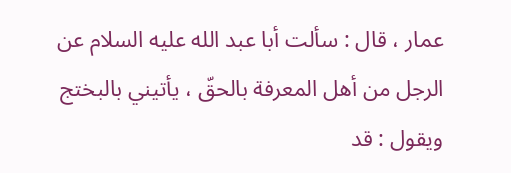عمار ، قال : سألت أبا عبد الله عليه السلام عن الرجل من أهل المعرفة بالحقّ ، يأتيني بالبختج ويقول : قد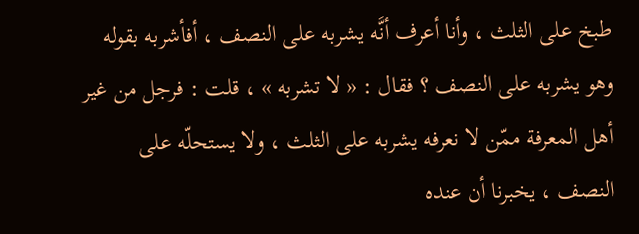طبخ على الثلث ، وأنا أعرف أنَّه يشربه على النصف ، أفأشربه بقوله وهو يشربه على النصف ؟ فقال : « لا تشربه » ، قلت : فرجل من غير أهل المعرفة ممّن لا نعرفه يشربه على الثلث ، ولا يستحلّه على النصف ، يخبرنا أن عنده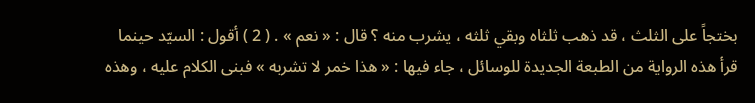بختجاً على الثلث ، قد ذهب ثلثاه وبقي ثلثه ، يشرب منه ؟ قال : « نعم » . ( 2 ) أقول : السيّد حينما قرأ هذه الرواية من الطبعة الجديدة للوسائل ، جاء فيها : « هذا خمر لا تشربه » فبنى الكلام عليه ، وهذه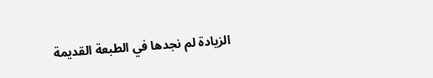الزيادة لم نجدها في الطبعة القديمة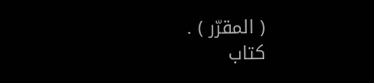( المقرّر ) .
كتاب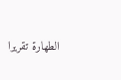الطهارة تقريرا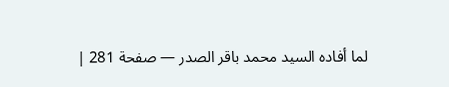لما أفاده السيد محمد باقر الصدر — صفحة 281 |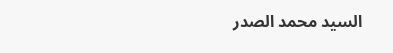السيد محمد الصدر